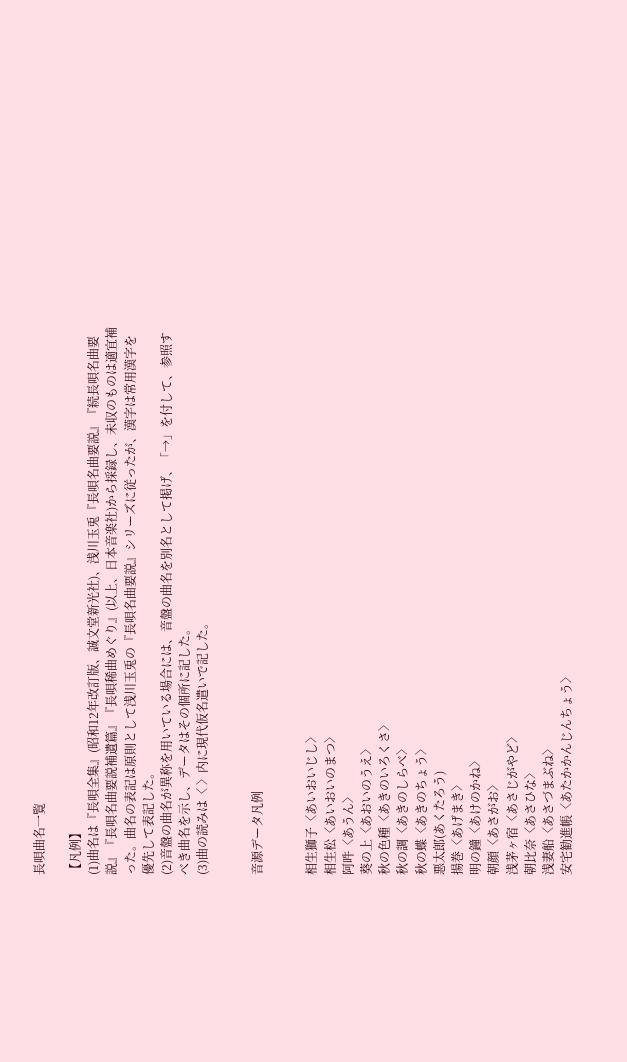長唄曲名一覧

【凡例】
(1)曲名は『長唄全集』(昭和12年改訂版、誠文堂新光社)、浅川玉兎『長唄名曲要説』『続長唄名曲要説』『長唄名曲要説補遺篇』『長唄稀曲めぐり』(以上、日本音楽社)から採録し、未収のものは適宜補った。曲名の表記は原則として浅川玉兎の『長唄名曲要説』シリーズに従ったが、漢字は常用漢字を優先して表記した。
(2)音盤の曲名が異称を用いている場合には、音盤の曲名を別名として掲げ、「→」を付して、参照すべき曲名を示し、データはその個所に記した。
(3)曲の読みは〈 〉内に現代仮名遣いで記した。


音源データ凡例


相生獅子〈あいおいじし〉
相生松〈あいおいのまつ〉
阿吽〈あうん〉
葵の上〈あおいのうえ〉
秋の色種〈あきのいろくさ〉
秋の調〈あきのしらべ〉
秋の蝶〈あきのちょう〉
悪太郎(あくたろう)
揚巻〈あげまき〉
明の鐘〈あけのかね〉
朝顔〈あさがお〉
浅茅ヶ宿〈あさじがやど〉
朝比奈〈あさひな〉
浅妻船〈あさづまぶね〉
安宅勧進帳〈あたかかんじんちょう〉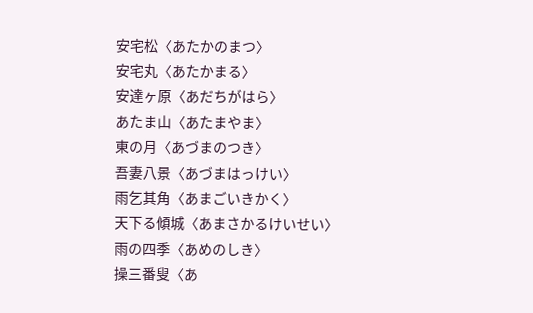安宅松〈あたかのまつ〉
安宅丸〈あたかまる〉
安達ヶ原〈あだちがはら〉
あたま山〈あたまやま〉
東の月〈あづまのつき〉
吾妻八景〈あづまはっけい〉
雨乞其角〈あまごいきかく〉
天下る傾城〈あまさかるけいせい〉
雨の四季〈あめのしき〉
操三番叟〈あ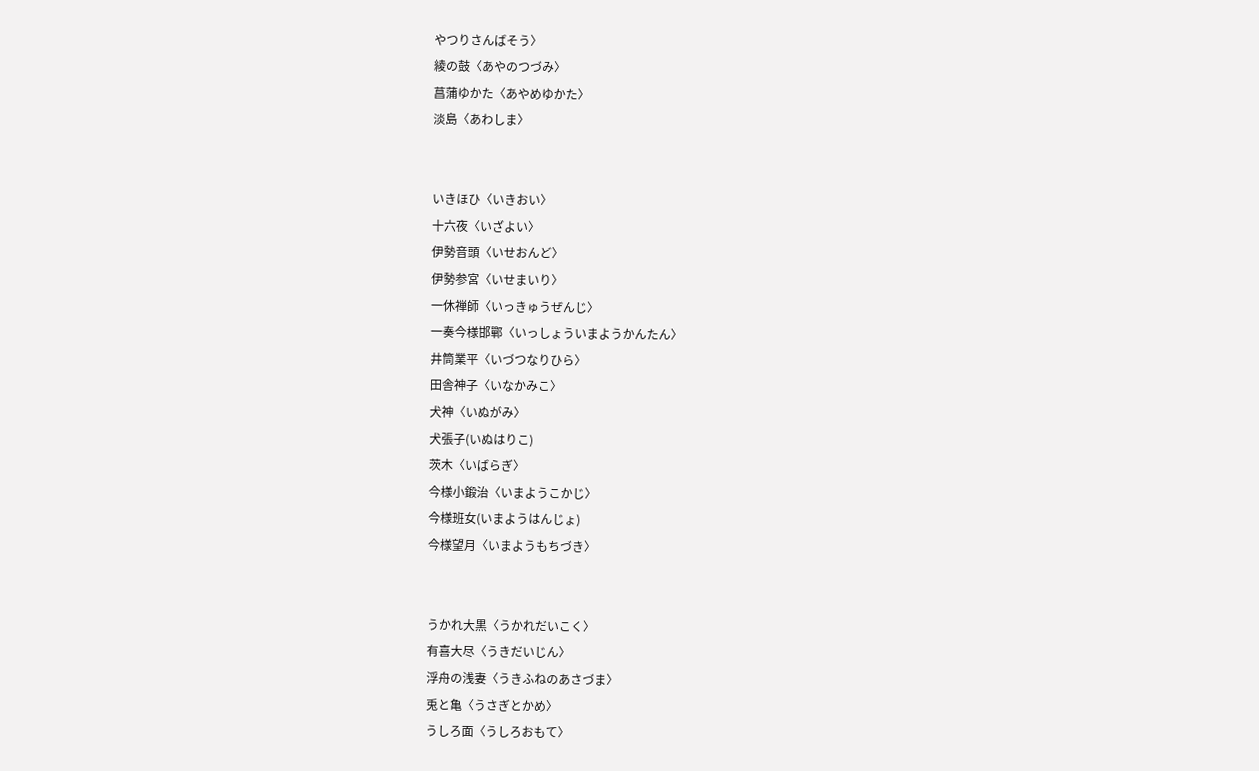やつりさんばそう〉
綾の鼓〈あやのつづみ〉
菖蒲ゆかた〈あやめゆかた〉
淡島〈あわしま〉


いきほひ〈いきおい〉
十六夜〈いざよい〉
伊勢音頭〈いせおんど〉
伊勢参宮〈いせまいり〉
一休禅師〈いっきゅうぜんじ〉
一奏今様邯鄲〈いっしょういまようかんたん〉
井筒業平〈いづつなりひら〉
田舎神子〈いなかみこ〉
犬神〈いぬがみ〉
犬張子(いぬはりこ)
茨木〈いばらぎ〉
今様小鍛治〈いまようこかじ〉
今様班女(いまようはんじょ)
今様望月〈いまようもちづき〉


うかれ大黒〈うかれだいこく〉
有喜大尽〈うきだいじん〉
浮舟の浅妻〈うきふねのあさづま〉
兎と亀〈うさぎとかめ〉
うしろ面〈うしろおもて〉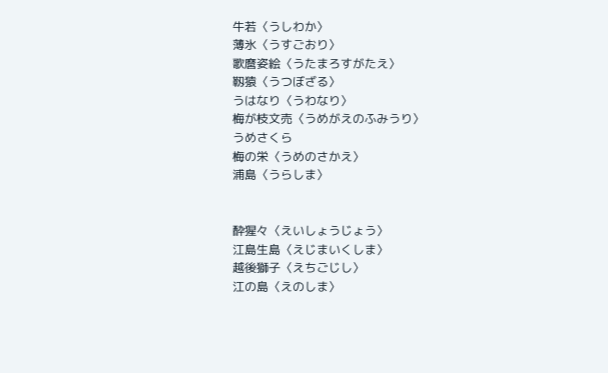牛若〈うしわか〉
薄氷〈うすごおり〉
歌麿姿絵〈うたまろすがたえ〉
靱猿〈うつぼざる〉
うはなり〈うわなり〉
梅が枝文売〈うめがえのふみうり〉
うめさくら
梅の栄〈うめのさかえ〉
浦島〈うらしま〉


酔猩々〈えいしょうじょう〉
江島生島〈えじまいくしま〉
越後獅子〈えちごじし〉
江の島〈えのしま〉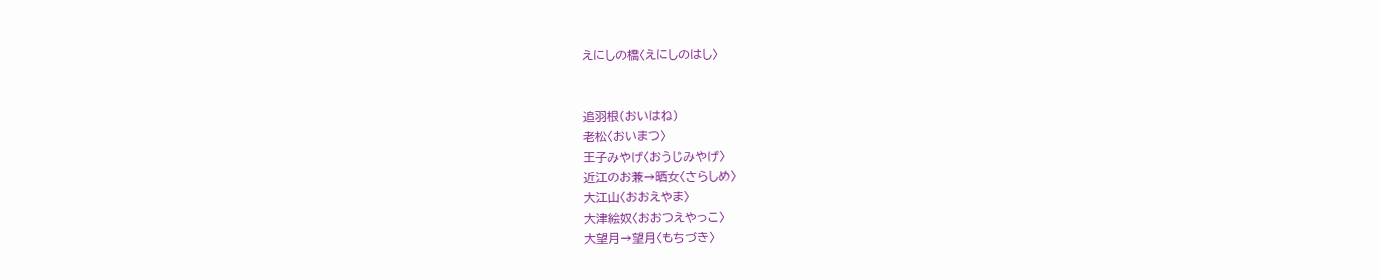えにしの橋〈えにしのはし〉


追羽根(おいはね)
老松〈おいまつ〉
王子みやげ〈おうじみやげ〉
近江のお兼→晒女〈さらしめ〉
大江山〈おおえやま〉
大津絵奴〈おおつえやっこ〉
大望月→望月〈もちづき〉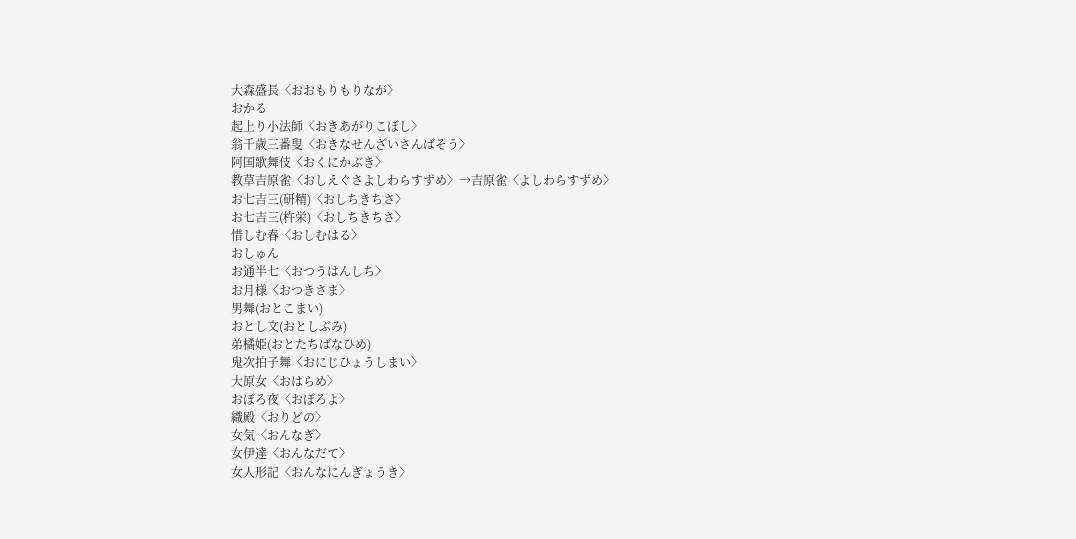大森盛長〈おおもりもりなが〉
おかる
起上り小法師〈おきあがりこぼし〉
翁千歳三番叟〈おきなせんざいさんばそう〉
阿国歌舞伎〈おくにかぶき〉
教草吉原雀〈おしえぐさよしわらすずめ〉→吉原雀〈よしわらすずめ〉
お七吉三(研精)〈おしちきちさ〉
お七吉三(杵栄)〈おしちきちさ〉
惜しむ春〈おしむはる〉
おしゅん
お通半七〈おつうはんしち〉
お月様〈おつきさま〉
男舞(おとこまい)
おとし文(おとしぶみ)
弟橘姫(おとたちばなひめ)
鬼次拍子舞〈おにじひょうしまい〉
大原女〈おはらめ〉
おぼろ夜〈おぼろよ〉
織殿〈おりどの〉
女気〈おんなぎ〉
女伊達〈おんなだて〉
女人形記〈おんなにんぎょうき〉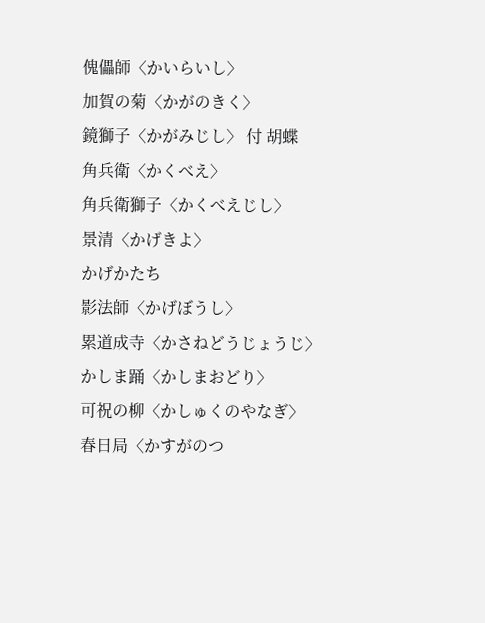傀儡師〈かいらいし〉
加賀の菊〈かがのきく〉
鏡獅子〈かがみじし〉 付 胡蝶
角兵衛〈かくべえ〉
角兵衛獅子〈かくべえじし〉
景清〈かげきよ〉
かげかたち
影法師〈かげぼうし〉
累道成寺〈かさねどうじょうじ〉
かしま踊〈かしまおどり〉
可祝の柳〈かしゅくのやなぎ〉
春日局〈かすがのつ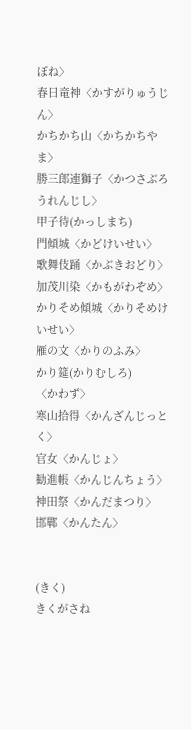ぼね〉
春日竜神〈かすがりゅうじん〉
かちかち山〈かちかちやま〉
勝三郎連獅子〈かつさぶろうれんじし〉
甲子待(かっしまち)
門傾城〈かどけいせい〉
歌舞伎踊〈かぶきおどり〉
加茂川染〈かもがわぞめ〉
かりそめ傾城〈かりそめけいせい〉
雁の文〈かりのふみ〉
かり筵(かりむしろ)
〈かわず〉
寒山拾得〈かんざんじっとく〉
官女〈かんじょ〉
勧進帳〈かんじんちょう〉
神田祭〈かんだまつり〉
邯鄲〈かんたん〉


(きく)
きくがさね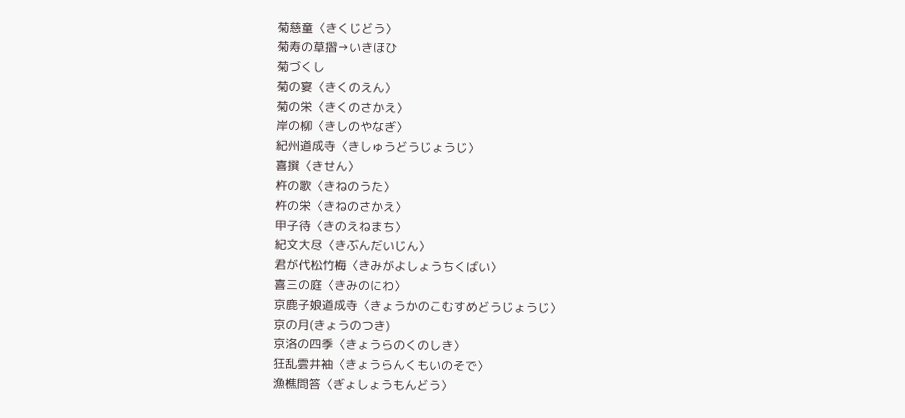菊慈童〈きくじどう〉
菊寿の草摺→いきほひ
菊づくし
菊の宴〈きくのえん〉
菊の栄〈きくのさかえ〉
岸の柳〈きしのやなぎ〉
紀州道成寺〈きしゅうどうじょうじ〉
喜撰〈きせん〉
杵の歌〈きねのうた〉
杵の栄〈きねのさかえ〉
甲子待〈きのえねまち〉
紀文大尽〈きぶんだいじん〉
君が代松竹梅〈きみがよしょうちくばい〉
喜三の庭〈きみのにわ〉
京鹿子娘道成寺〈きょうかのこむすめどうじょうじ〉
京の月(きょうのつき)
京洛の四季〈きょうらのくのしき〉
狂乱雲井袖〈きょうらんくもいのそで〉
漁樵問答〈ぎょしょうもんどう〉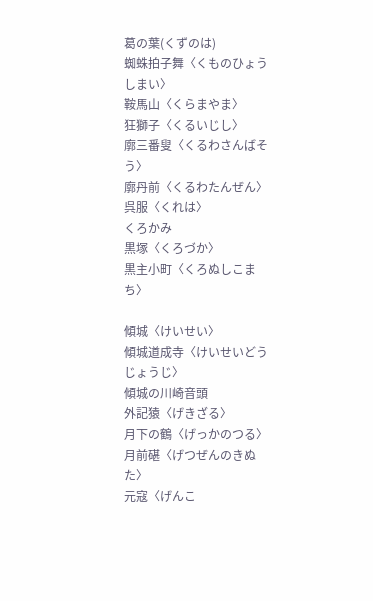葛の葉(くずのは)
蜘蛛拍子舞〈くものひょうしまい〉
鞍馬山〈くらまやま〉
狂獅子〈くるいじし〉
廓三番叟〈くるわさんばそう〉
廓丹前〈くるわたんぜん〉
呉服〈くれは〉
くろかみ
黒塚〈くろづか〉
黒主小町〈くろぬしこまち〉

傾城〈けいせい〉
傾城道成寺〈けいせいどうじょうじ〉
傾城の川崎音頭
外記猿〈げきざる〉
月下の鶴〈げっかのつる〉
月前碪〈げつぜんのきぬた〉
元寇〈げんこ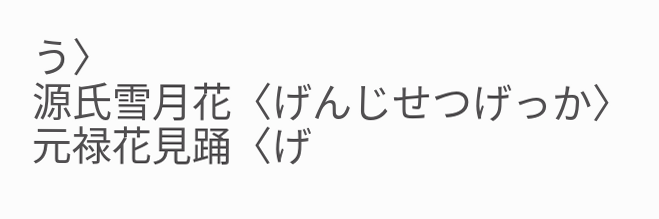う〉
源氏雪月花〈げんじせつげっか〉
元禄花見踊〈げ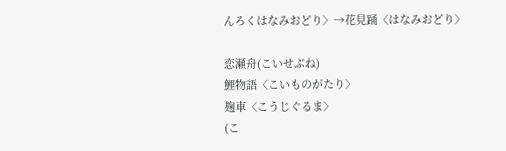んろくはなみおどり〉→花見踊〈はなみおどり〉

恋瀬舟(こいせぶね)
鯉物語〈こいものがたり〉
麹車〈こうじぐるま〉
(こ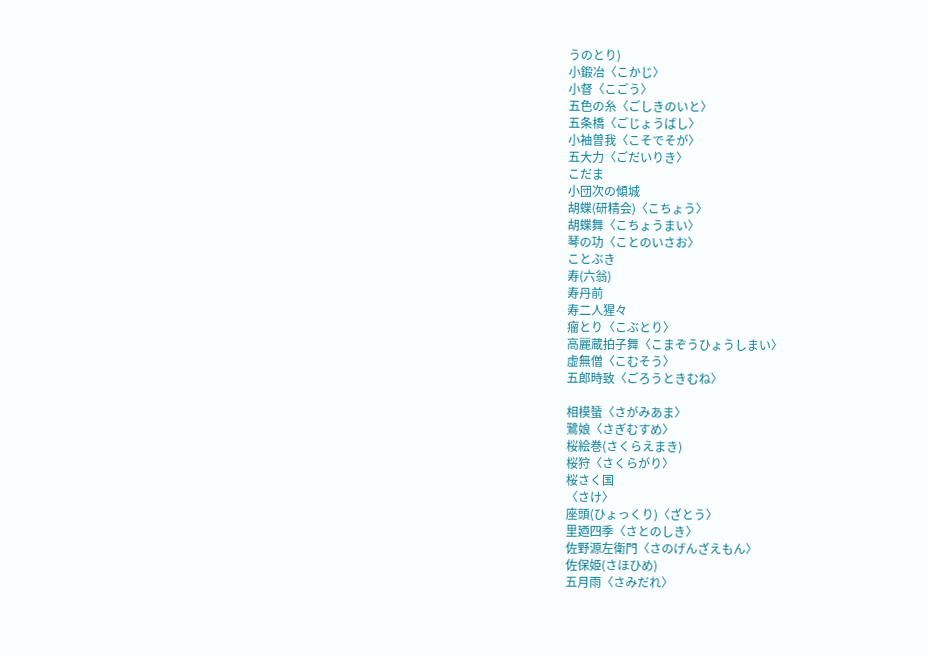うのとり)
小鍛冶〈こかじ〉
小督〈こごう〉
五色の糸〈ごしきのいと〉
五条橋〈ごじょうばし〉
小袖曽我〈こそでそが〉
五大力〈ごだいりき〉
こだま
小団次の傾城
胡蝶(研精会)〈こちょう〉
胡蝶舞〈こちょうまい〉
琴の功〈ことのいさお〉
ことぶき
寿(六翁)
寿丹前
寿二人猩々
瘤とり〈こぶとり〉
高麗蔵拍子舞〈こまぞうひょうしまい〉
虚無僧〈こむそう〉
五郎時致〈ごろうときむね〉

相模蜑〈さがみあま〉
鷺娘〈さぎむすめ〉
桜絵巻(さくらえまき)
桜狩〈さくらがり〉
桜さく国
〈さけ〉
座頭(ひょっくり)〈ざとう〉
里廼四季〈さとのしき〉
佐野源左衛門〈さのげんざえもん〉
佐保姫(さほひめ)
五月雨〈さみだれ〉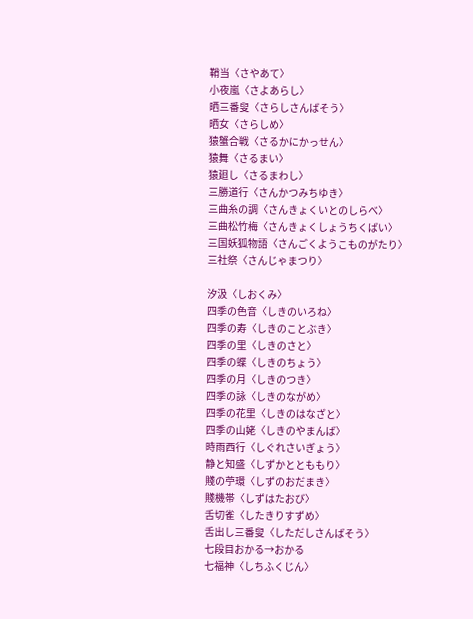鞘当〈さやあて〉
小夜嵐〈さよあらし〉
晒三番叟〈さらしさんばそう〉
晒女〈さらしめ〉
猿蟹合戦〈さるかにかっせん〉
猿舞〈さるまい〉
猿廻し〈さるまわし〉
三勝道行〈さんかつみちゆき〉
三曲糸の調〈さんきょくいとのしらべ〉
三曲松竹梅〈さんきょくしょうちくばい〉
三国妖狐物語〈さんごくようこものがたり〉
三社祭〈さんじゃまつり〉

汐汲〈しおくみ〉
四季の色音〈しきのいろね〉
四季の寿〈しきのことぶき〉
四季の里〈しきのさと〉
四季の蝶〈しきのちょう〉
四季の月〈しきのつき〉
四季の詠〈しきのながめ〉
四季の花里〈しきのはなざと〉
四季の山姥〈しきのやまんば〉
時雨西行〈しぐれさいぎょう〉
静と知盛〈しずかととももり〉
賤の苧環〈しずのおだまき〉
賤機帯〈しずはたおび〉
舌切雀〈したきりすずめ〉
舌出し三番叟〈しただしさんばそう〉
七段目おかる→おかる
七福神〈しちふくじん〉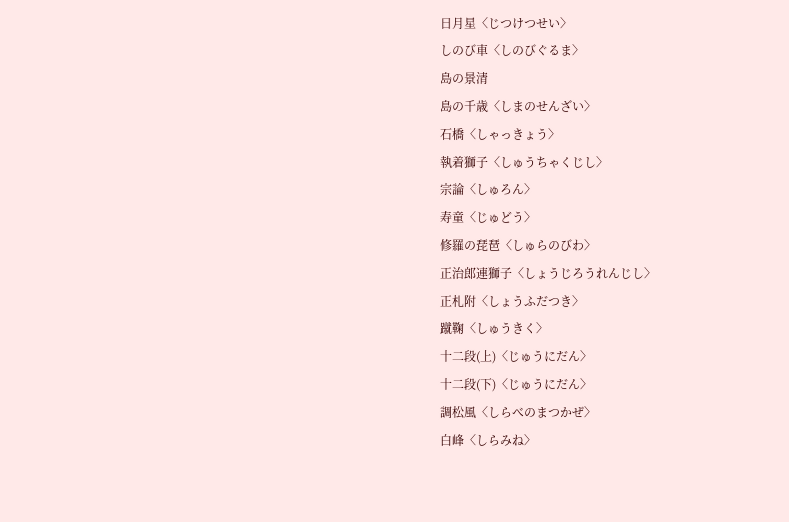日月星〈じつけつせい〉
しのび車〈しのびぐるま〉
島の景清
島の千歳〈しまのせんざい〉
石橋〈しゃっきょう〉
執着獅子〈しゅうちゃくじし〉
宗論〈しゅろん〉
寿童〈じゅどう〉
修羅の琵琶〈しゅらのびわ〉
正治郎連獅子〈しょうじろうれんじし〉
正札附〈しょうふだつき〉
蹴鞠〈しゅうきく〉
十二段(上)〈じゅうにだん〉
十二段(下)〈じゅうにだん〉
調松風〈しらべのまつかぜ〉
白峰〈しらみね〉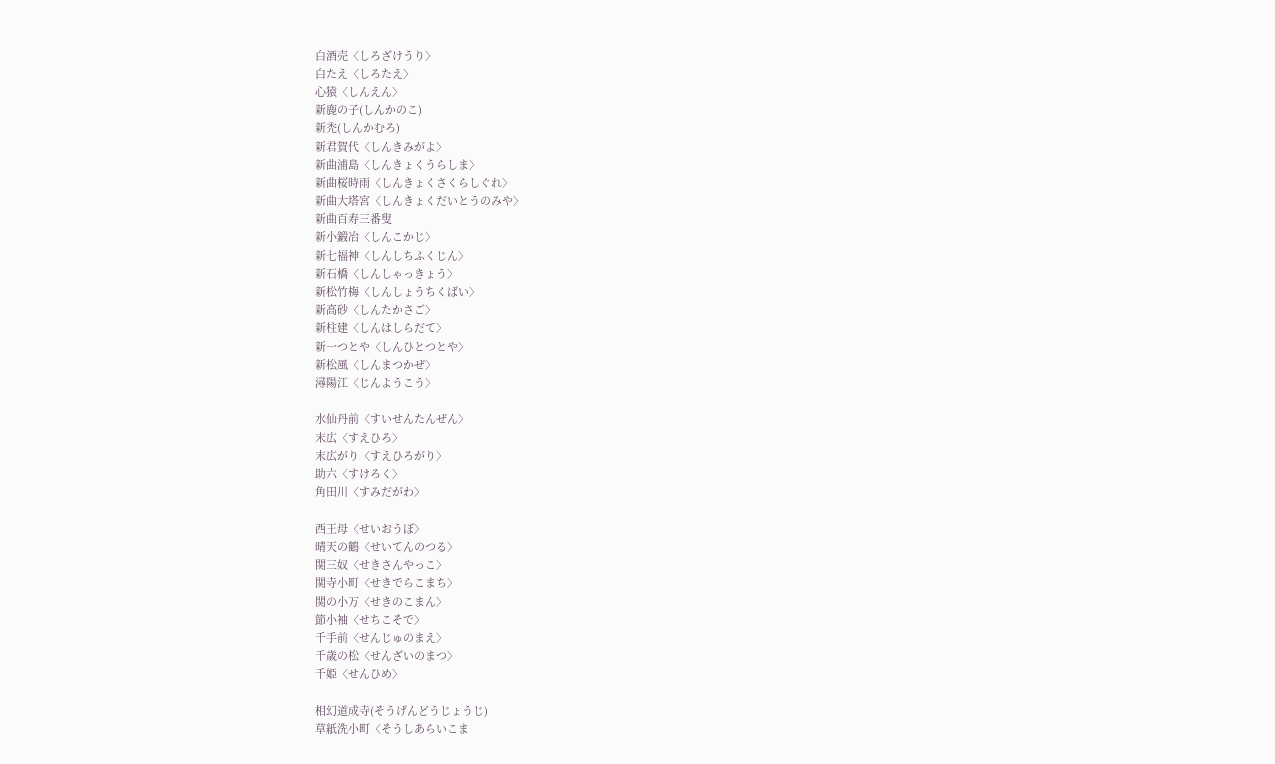白酒売〈しろざけうり〉
白たえ〈しろたえ〉
心猿〈しんえん〉
新鹿の子(しんかのこ)
新禿(しんかむろ)
新君賀代〈しんきみがよ〉
新曲浦島〈しんきょくうらしま〉
新曲桜時雨〈しんきょくさくらしぐれ〉
新曲大塔宮〈しんきょくだいとうのみや〉
新曲百寿三番叟
新小鍛冶〈しんこかじ〉
新七福神〈しんしちふくじん〉
新石橋〈しんしゃっきょう〉
新松竹梅〈しんしょうちくばい〉
新高砂〈しんたかさご〉
新柱建〈しんはしらだて〉
新一つとや〈しんひとつとや〉
新松風〈しんまつかぜ〉
潯陽江〈じんようこう〉

水仙丹前〈すいせんたんぜん〉
末広〈すえひろ〉
末広がり〈すえひろがり〉
助六〈すけろく〉
角田川〈すみだがわ〉

西王母〈せいおうぼ〉
晴天の鶴〈せいてんのつる〉
関三奴〈せきさんやっこ〉
関寺小町〈せきでらこまち〉
関の小万〈せきのこまん〉
節小袖〈せちこそで〉
千手前〈せんじゅのまえ〉
千歳の松〈せんざいのまつ〉
千姫〈せんひめ〉

相幻道成寺(そうげんどうじょうじ)
草紙洗小町〈そうしあらいこま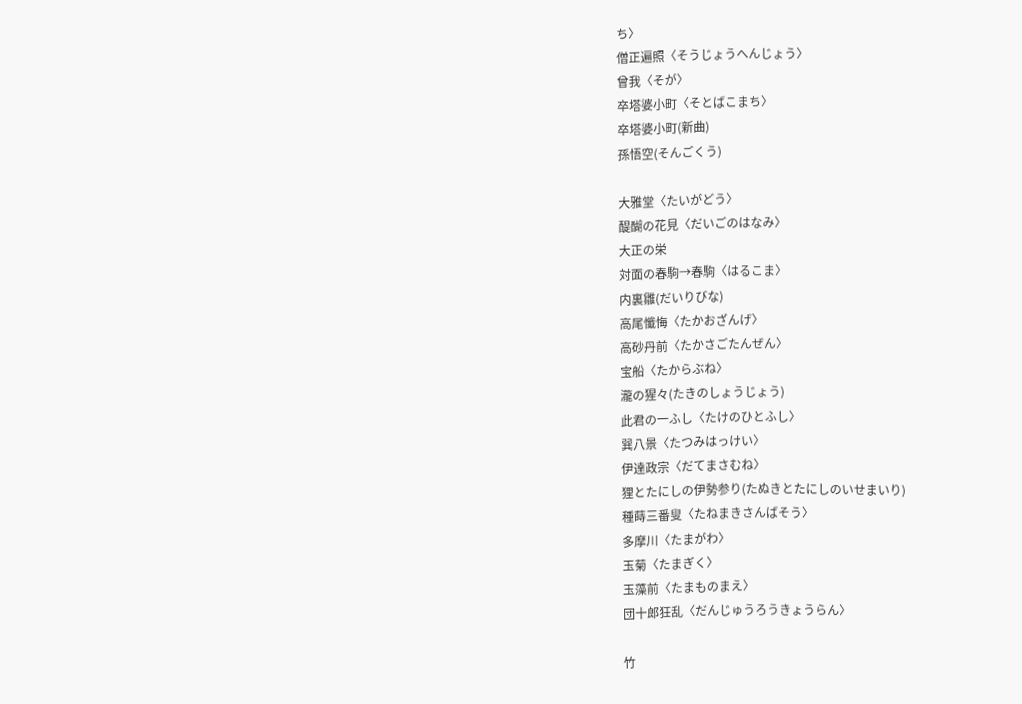ち〉
僧正遍照〈そうじょうへんじょう〉
曾我〈そが〉
卒塔婆小町〈そとばこまち〉
卒塔婆小町(新曲)
孫悟空(そんごくう)

大雅堂〈たいがどう〉
醍醐の花見〈だいごのはなみ〉
大正の栄
対面の春駒→春駒〈はるこま〉
内裏雛(だいりびな)
高尾懺悔〈たかおざんげ〉
高砂丹前〈たかさごたんぜん〉
宝船〈たからぶね〉
瀧の猩々(たきのしょうじょう)
此君の一ふし〈たけのひとふし〉
巽八景〈たつみはっけい〉
伊達政宗〈だてまさむね〉
狸とたにしの伊勢参り(たぬきとたにしのいせまいり)
種蒔三番叟〈たねまきさんばそう〉
多摩川〈たまがわ〉
玉菊〈たまぎく〉
玉藻前〈たまものまえ〉
団十郎狂乱〈だんじゅうろうきょうらん〉

竹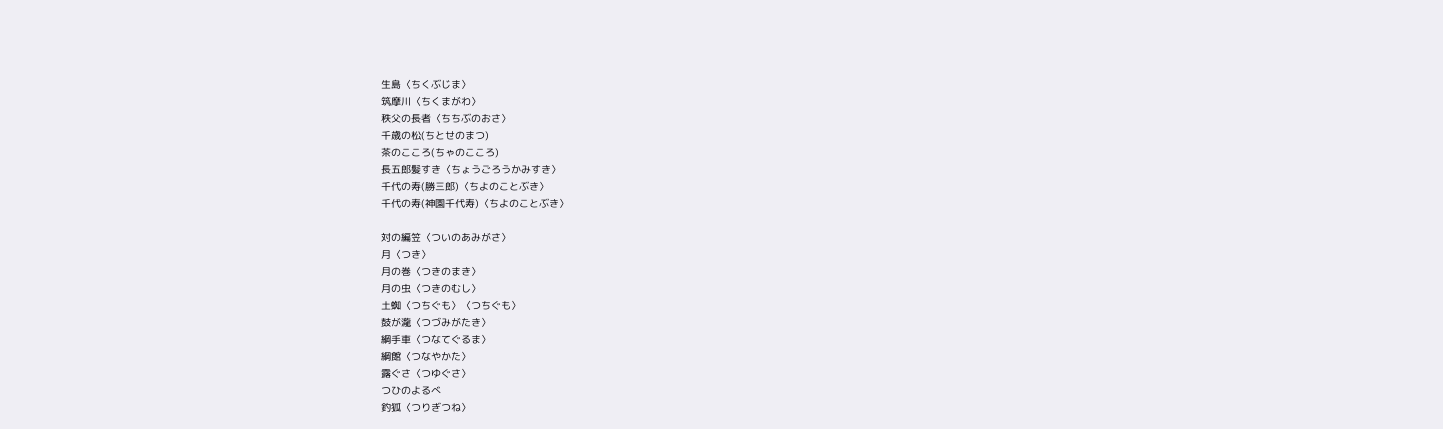生島〈ちくぶじま〉
筑摩川〈ちくまがわ〉
秩父の長者〈ちちぶのおさ〉
千歳の松(ちとせのまつ)
茶のこころ(ちゃのこころ)
長五郎髪すき〈ちょうごろうかみすき〉
千代の寿(勝三郎)〈ちよのことぶき〉
千代の寿(神園千代寿)〈ちよのことぶき〉

対の編笠〈ついのあみがさ〉
月〈つき〉
月の巻〈つきのまき〉
月の虫〈つきのむし〉
土蜘〈つちぐも〉〈つちぐも〉
鼓が瀧〈つづみがたき〉
綱手車〈つなてぐるま〉
綱館〈つなやかた〉
露ぐさ〈つゆぐさ〉
つひのよるべ
釣狐〈つりぎつね〉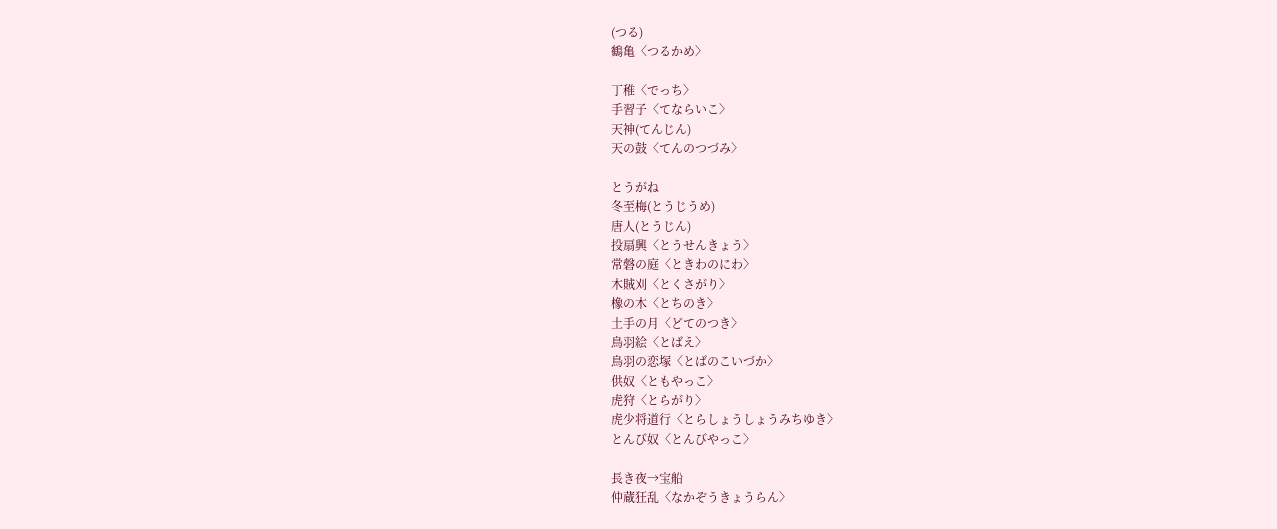(つる)
鶴亀〈つるかめ〉

丁稚〈でっち〉
手習子〈てならいこ〉
天神(てんじん)
天の鼓〈てんのつづみ〉

とうがね
冬至梅(とうじうめ)
唐人(とうじん)
投扇興〈とうせんきょう〉
常磐の庭〈ときわのにわ〉
木賊刈〈とくさがり〉
橡の木〈とちのき〉
土手の月〈どてのつき〉
鳥羽絵〈とばえ〉
鳥羽の恋塚〈とばのこいづか〉
供奴〈ともやっこ〉
虎狩〈とらがり〉
虎少将道行〈とらしょうしょうみちゆき〉
とんび奴〈とんびやっこ〉

長き夜→宝船
仲蔵狂乱〈なかぞうきょうらん〉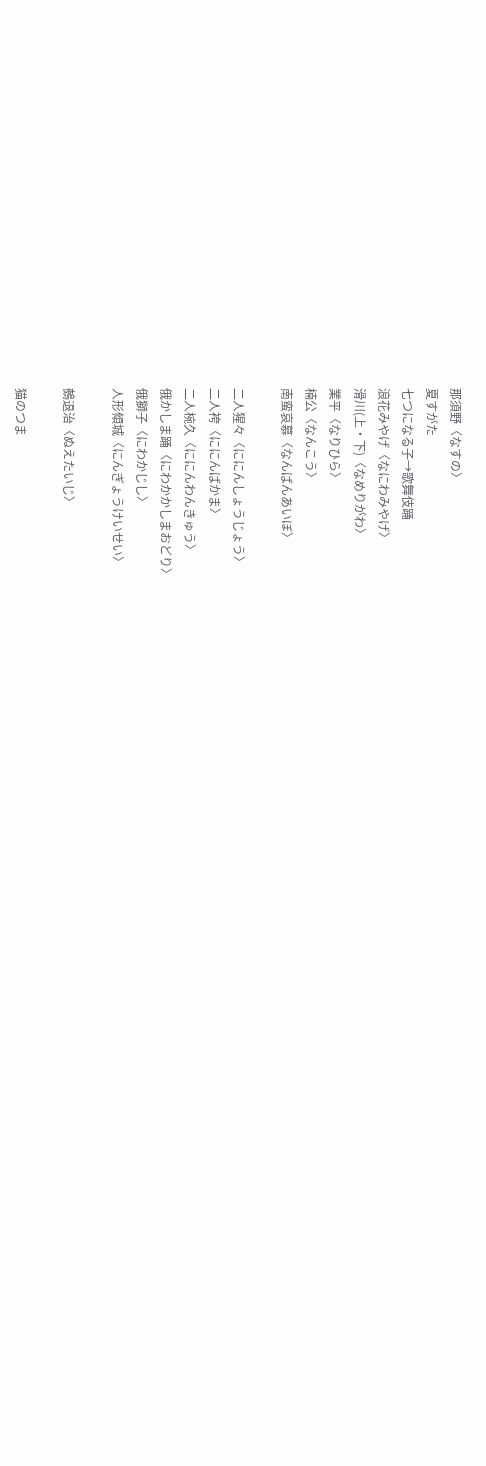那須野〈なすの〉
夏すがた
七つになる子→歌舞伎踊
浪花みやげ〈なにわみやげ〉
滑川(上・下)〈なめりがわ〉
業平〈なりひら〉
楠公〈なんこう〉
南蛮哀慕〈なんばんあいぼ〉

二人猩々〈ににんしょうじょう〉
二人袴〈ににんばかま〉
二人椀久〈ににんわんきゅう〉
俄かしま踊〈にわかかしまおどり〉
俄獅子〈にわかじし〉
人形傾城〈にんぎょうけいせい〉

鵺退治〈ぬえたいじ〉

猫のつま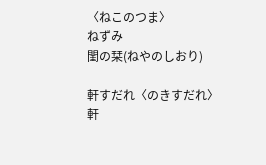〈ねこのつま〉
ねずみ
閨の栞(ねやのしおり)

軒すだれ〈のきすだれ〉
軒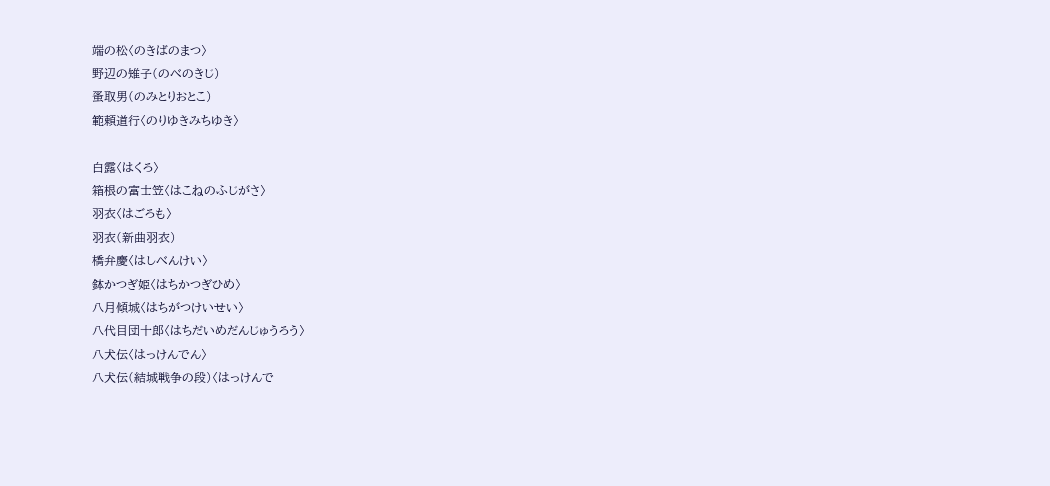端の松〈のきばのまつ〉
野辺の雉子(のべのきじ)
蚤取男(のみとりおとこ)
範頼道行〈のりゆきみちゆき〉

白露〈はくろ〉
箱根の富士笠〈はこねのふじがさ〉
羽衣〈はごろも〉
羽衣(新曲羽衣)
橋弁慶〈はしべんけい〉
鉢かつぎ姫〈はちかつぎひめ〉
八月傾城〈はちがつけいせい〉
八代目団十郎〈はちだいめだんじゅうろう〉
八犬伝〈はっけんでん〉
八犬伝(結城戦争の段)〈はっけんで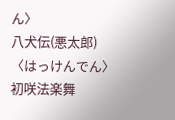ん〉
八犬伝(悪太郎)〈はっけんでん〉
初咲法楽舞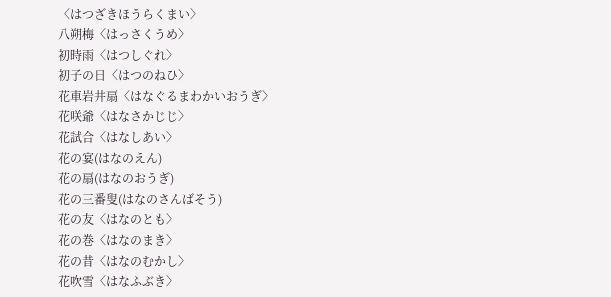〈はつざきほうらくまい〉
八朔梅〈はっさくうめ〉
初時雨〈はつしぐれ〉
初子の日〈はつのねひ〉
花車岩井扇〈はなぐるまわかいおうぎ〉
花咲爺〈はなさかじじ〉
花試合〈はなしあい〉
花の宴(はなのえん)
花の扇(はなのおうぎ)
花の三番叟(はなのさんばそう)
花の友〈はなのとも〉
花の巻〈はなのまき〉
花の昔〈はなのむかし〉
花吹雪〈はなふぶき〉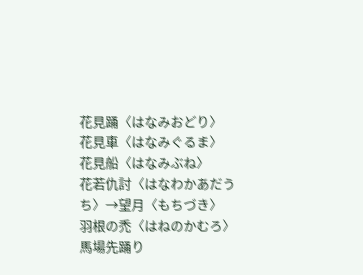花見踊〈はなみおどり〉
花見車〈はなみぐるま〉
花見船〈はなみぶね〉
花若仇討〈はなわかあだうち〉→望月〈もちづき〉
羽根の禿〈はねのかむろ〉
馬場先踊り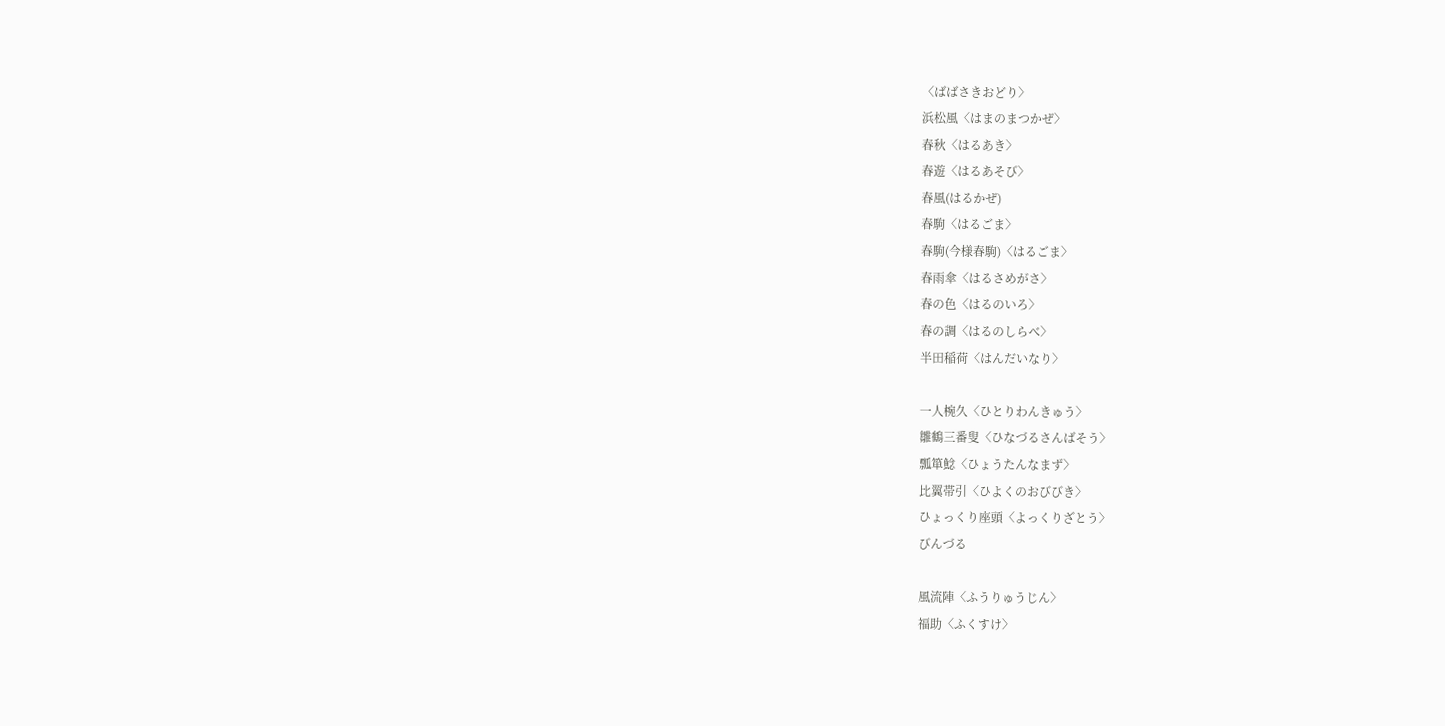〈ばばさきおどり〉
浜松風〈はまのまつかぜ〉
春秋〈はるあき〉
春遊〈はるあそび〉
春風(はるかぜ)
春駒〈はるごま〉
春駒(今様春駒)〈はるごま〉
春雨傘〈はるさめがさ〉
春の色〈はるのいろ〉
春の調〈はるのしらべ〉
半田稲荷〈はんだいなり〉

一人椀久〈ひとりわんきゅう〉
雛鶴三番叟〈ひなづるさんばそう〉
瓢箪鯰〈ひょうたんなまず〉
比翼帯引〈ひよくのおびびき〉
ひょっくり座頭〈よっくりざとう〉
びんづる

風流陣〈ふうりゅうじん〉
福助〈ふくすけ〉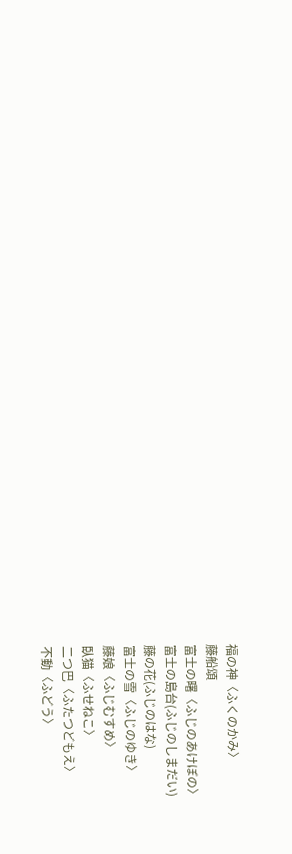福の神〈ふくのかみ〉
藤船頌
富士の曙〈ふじのあけぼの〉
富士の島台(ふじのしまだい)
藤の花(ふじのはな)
富士の雪〈ふじのゆき〉
藤娘〈ふじむすめ〉
臥猫〈ふせねこ〉
二つ巴〈ふたつどもえ〉
不動〈ふどう〉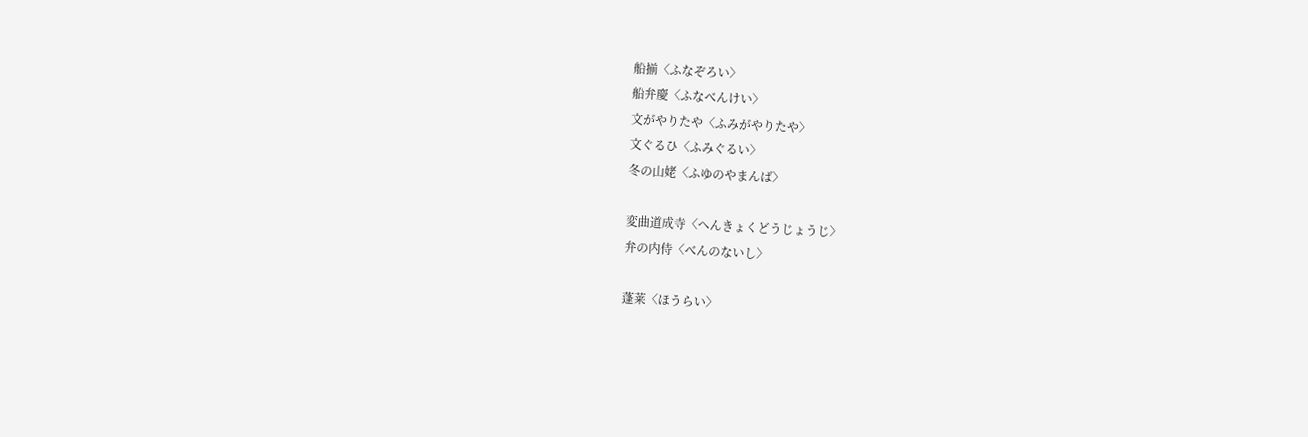船揃〈ふなぞろい〉
船弁慶〈ふなべんけい〉
文がやりたや〈ふみがやりたや〉
文ぐるひ〈ふみぐるい〉
冬の山姥〈ふゆのやまんば〉

変曲道成寺〈へんきょくどうじょうじ〉
弁の内侍〈べんのないし〉

蓬莱〈ほうらい〉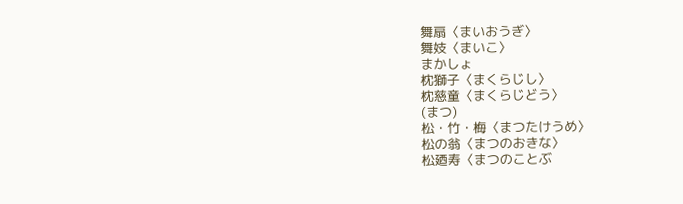舞扇〈まいおうぎ〉
舞妓〈まいこ〉
まかしょ
枕獅子〈まくらじし〉
枕慈童〈まくらじどう〉
(まつ)
松・竹・梅〈まつたけうめ〉
松の翁〈まつのおきな〉
松廼寿〈まつのことぶ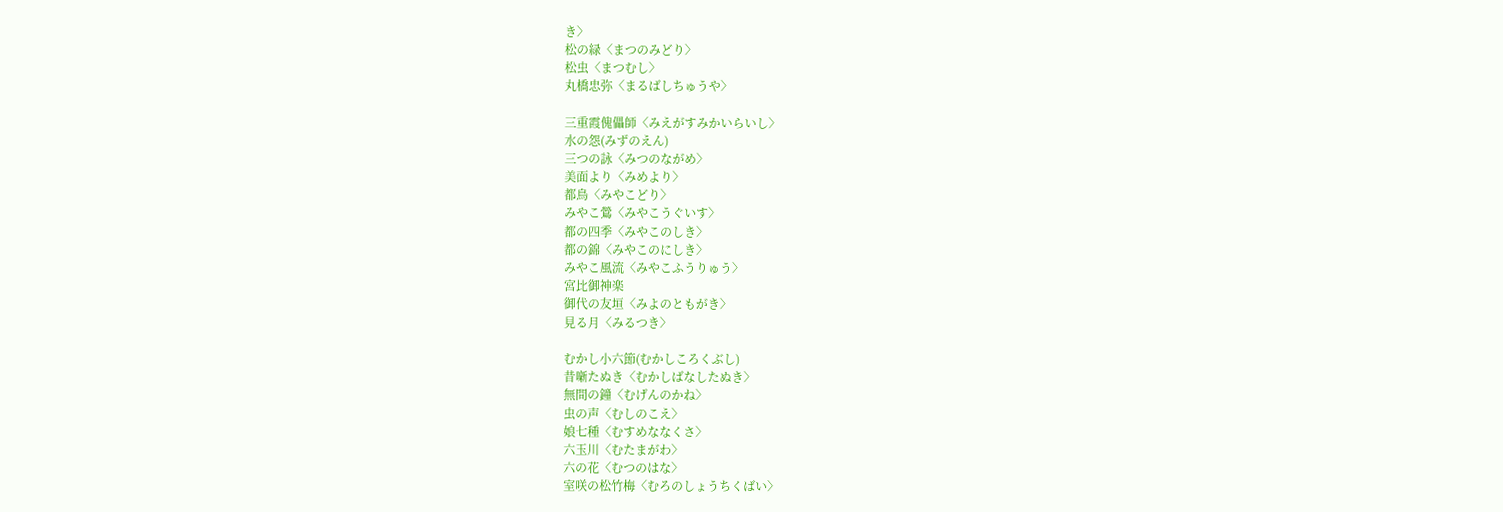き〉
松の緑〈まつのみどり〉
松虫〈まつむし〉
丸橋忠弥〈まるばしちゅうや〉

三重霞傀儡師〈みえがすみかいらいし〉
水の怨(みずのえん)
三つの詠〈みつのながめ〉
美面より〈みめより〉
都鳥〈みやこどり〉
みやこ鶯〈みやこうぐいす〉
都の四季〈みやこのしき〉
都の錦〈みやこのにしき〉
みやこ風流〈みやこふうりゅう〉
宮比御神楽
御代の友垣〈みよのともがき〉
見る月〈みるつき〉

むかし小六節(むかしころくぶし)
昔噺たぬき〈むかしばなしたぬき〉
無間の鐘〈むげんのかね〉
虫の声〈むしのこえ〉
娘七種〈むすめななくさ〉
六玉川〈むたまがわ〉
六の花〈むつのはな〉
室咲の松竹梅〈むろのしょうちくばい〉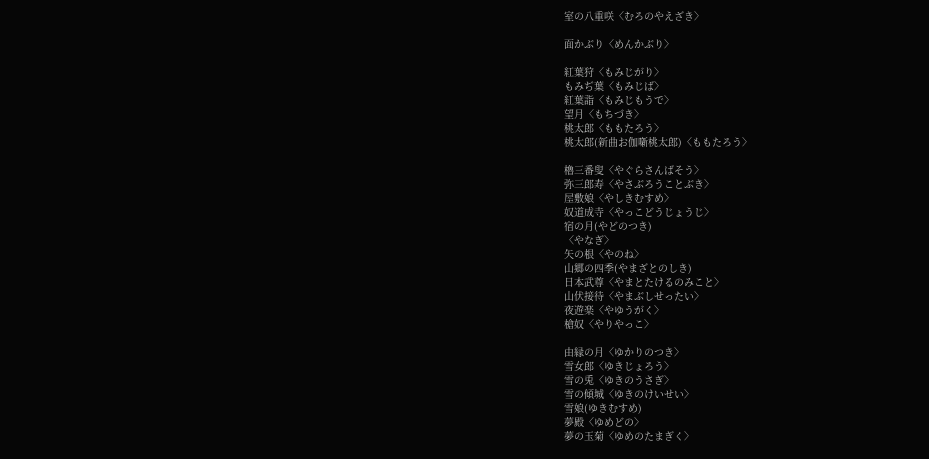室の八重咲〈むろのやえざき〉

面かぶり〈めんかぶり〉

紅葉狩〈もみじがり〉
もみぢ葉〈もみじば〉
紅葉詣〈もみじもうで〉
望月〈もちづき〉
桃太郎〈ももたろう〉
桃太郎(新曲お伽噺桃太郎)〈ももたろう〉

櫓三番叟〈やぐらさんばそう〉
弥三郎寿〈やさぶろうことぶき〉
屋敷娘〈やしきむすめ〉
奴道成寺〈やっこどうじょうじ〉
宿の月(やどのつき)
〈やなぎ〉
矢の根〈やのね〉
山郷の四季(やまざとのしき)
日本武尊〈やまとたけるのみこと〉
山伏接待〈やまぶしせったい〉
夜遊楽〈やゆうがく〉
槍奴〈やりやっこ〉

由縁の月〈ゆかりのつき〉
雪女郎〈ゆきじょろう〉
雪の兎〈ゆきのうさぎ〉
雪の傾城〈ゆきのけいせい〉
雪娘(ゆきむすめ)
夢殿〈ゆめどの〉
夢の玉菊〈ゆめのたまぎく〉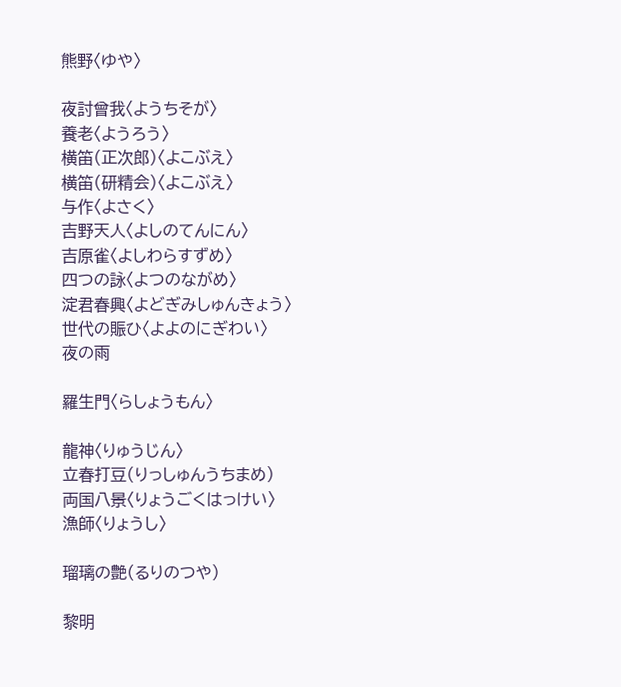熊野〈ゆや〉

夜討曾我〈ようちそが〉
養老〈ようろう〉
横笛(正次郎)〈よこぶえ〉
横笛(研精会)〈よこぶえ〉
与作〈よさく〉
吉野天人〈よしのてんにん〉
吉原雀〈よしわらすずめ〉
四つの詠〈よつのながめ〉
淀君春興〈よどぎみしゅんきょう〉
世代の賑ひ〈よよのにぎわい〉
夜の雨

羅生門〈らしょうもん〉

龍神〈りゅうじん〉
立春打豆(りっしゅんうちまめ)
両国八景〈りょうごくはっけい〉
漁師〈りょうし〉

瑠璃の艶(るりのつや)

黎明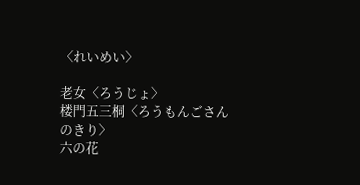〈れいめい〉

老女〈ろうじょ〉
楼門五三桐〈ろうもんごさんのきり〉
六の花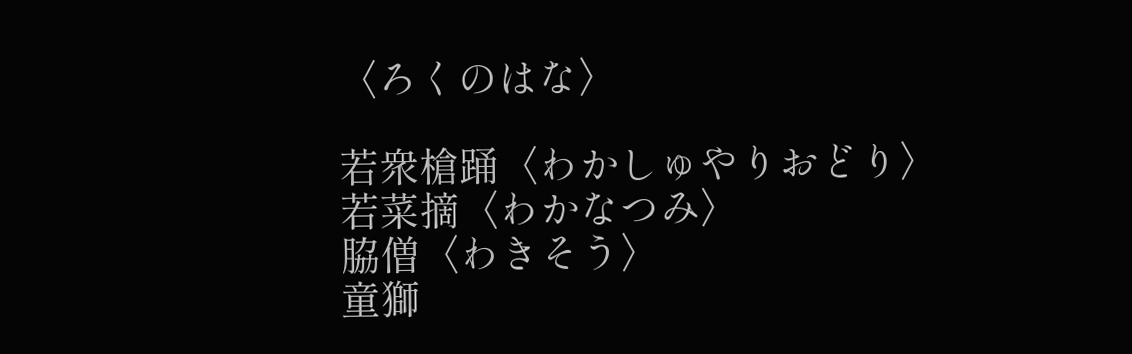〈ろくのはな〉

若衆槍踊〈わかしゅやりおどり〉
若菜摘〈わかなつみ〉
脇僧〈わきそう〉
童獅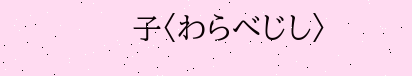子〈わらべじし〉